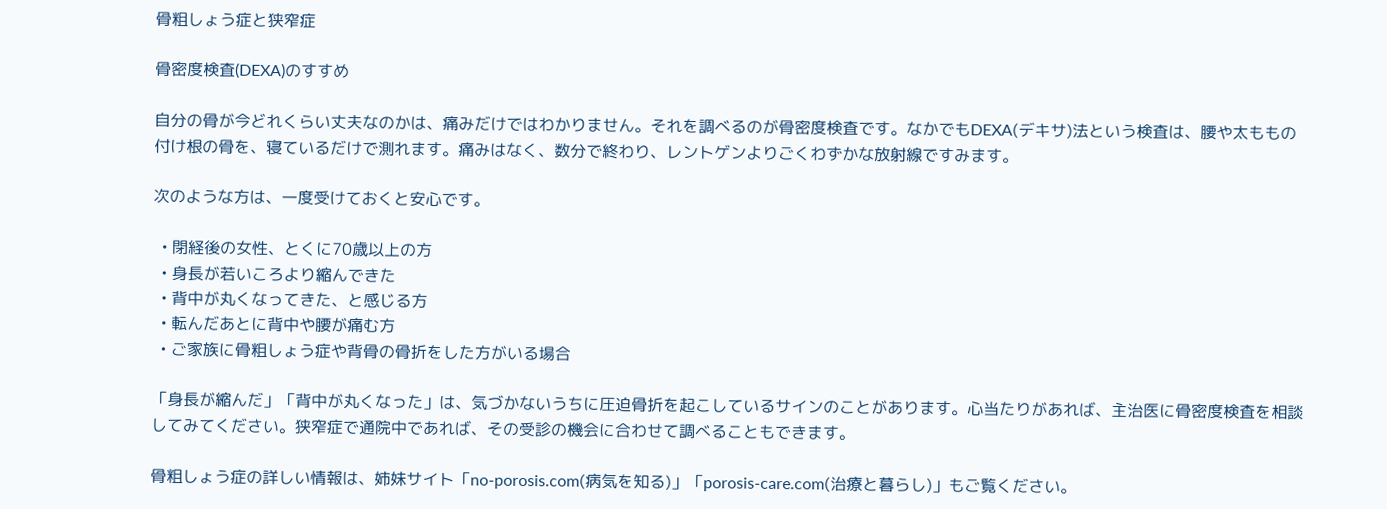骨粗しょう症と狭窄症

骨密度検査(DEXA)のすすめ

自分の骨が今どれくらい丈夫なのかは、痛みだけではわかりません。それを調べるのが骨密度検査です。なかでもDEXA(デキサ)法という検査は、腰や太ももの付け根の骨を、寝ているだけで測れます。痛みはなく、数分で終わり、レントゲンよりごくわずかな放射線ですみます。

次のような方は、一度受けておくと安心です。

  • 閉経後の女性、とくに70歳以上の方
  • 身長が若いころより縮んできた
  • 背中が丸くなってきた、と感じる方
  • 転んだあとに背中や腰が痛む方
  • ご家族に骨粗しょう症や背骨の骨折をした方がいる場合

「身長が縮んだ」「背中が丸くなった」は、気づかないうちに圧迫骨折を起こしているサインのことがあります。心当たりがあれば、主治医に骨密度検査を相談してみてください。狭窄症で通院中であれば、その受診の機会に合わせて調べることもできます。

骨粗しょう症の詳しい情報は、姉妹サイト「no-porosis.com(病気を知る)」「porosis-care.com(治療と暮らし)」もご覧ください。